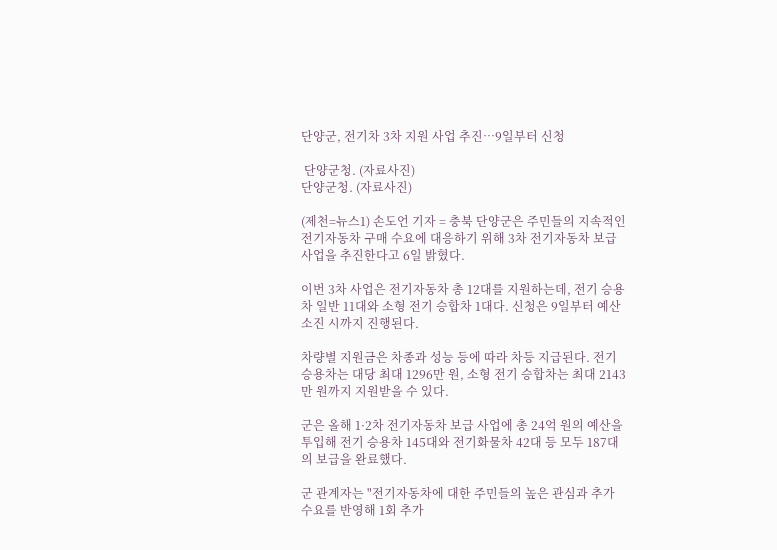단양군, 전기차 3차 지원 사업 추진…9일부터 신청

 단양군청. (자료사진)
단양군청. (자료사진)

(제천=뉴스1) 손도언 기자 = 충북 단양군은 주민들의 지속적인 전기자동차 구매 수요에 대응하기 위해 3차 전기자동차 보급 사업을 추진한다고 6일 밝혔다.

이번 3차 사업은 전기자동차 총 12대를 지원하는데, 전기 승용차 일반 11대와 소형 전기 승합차 1대다. 신청은 9일부터 예산 소진 시까지 진행된다.

차량별 지원금은 차종과 성능 등에 따라 차등 지급된다. 전기 승용차는 대당 최대 1296만 원, 소형 전기 승합차는 최대 2143만 원까지 지원받을 수 있다.

군은 올해 1·2차 전기자동차 보급 사업에 총 24억 원의 예산을 투입해 전기 승용차 145대와 전기화물차 42대 등 모두 187대의 보급을 완료했다.

군 관계자는 "전기자동차에 대한 주민들의 높은 관심과 추가 수요를 반영해 1회 추가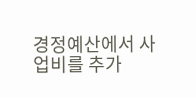경정예산에서 사업비를 추가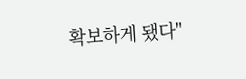확보하게 됐다"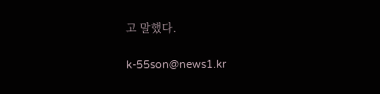고 말했다.

k-55son@news1.kr